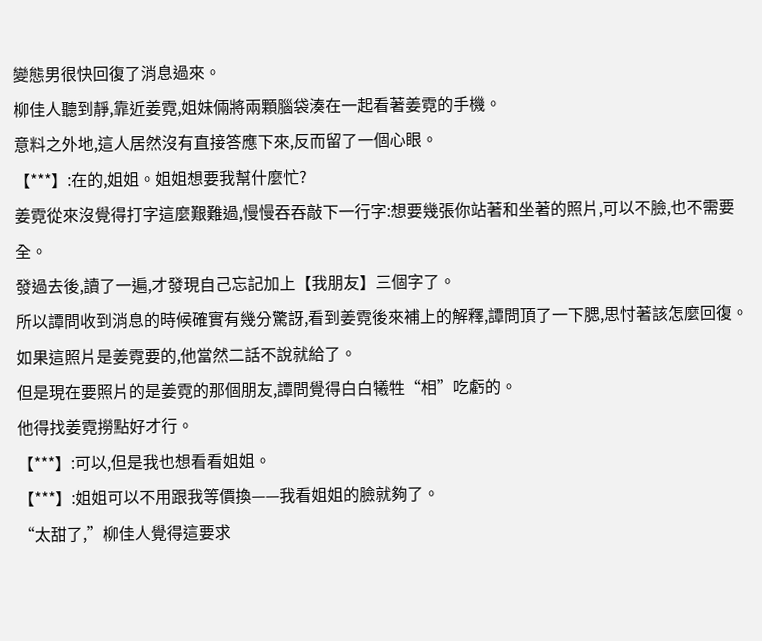變態男很快回復了消息過來。
柳佳人聽到靜,靠近姜霓,姐妹倆將兩顆腦袋湊在一起看著姜霓的手機。
意料之外地,這人居然沒有直接答應下來,反而留了一個心眼。
【***】:在的,姐姐。姐姐想要我幫什麼忙?
姜霓從來沒覺得打字這麼艱難過,慢慢吞吞敲下一行字:想要幾張你站著和坐著的照片,可以不臉,也不需要全。
發過去後,讀了一遍,才發現自己忘記加上【我朋友】三個字了。
所以譚問收到消息的時候確實有幾分驚訝,看到姜霓後來補上的解釋,譚問頂了一下腮,思忖著該怎麼回復。
如果這照片是姜霓要的,他當然二話不說就給了。
但是現在要照片的是姜霓的那個朋友,譚問覺得白白犧牲“相”吃虧的。
他得找姜霓撈點好才行。
【***】:可以,但是我也想看看姐姐。
【***】:姐姐可以不用跟我等價換——我看姐姐的臉就夠了。
“太甜了,”柳佳人覺得這要求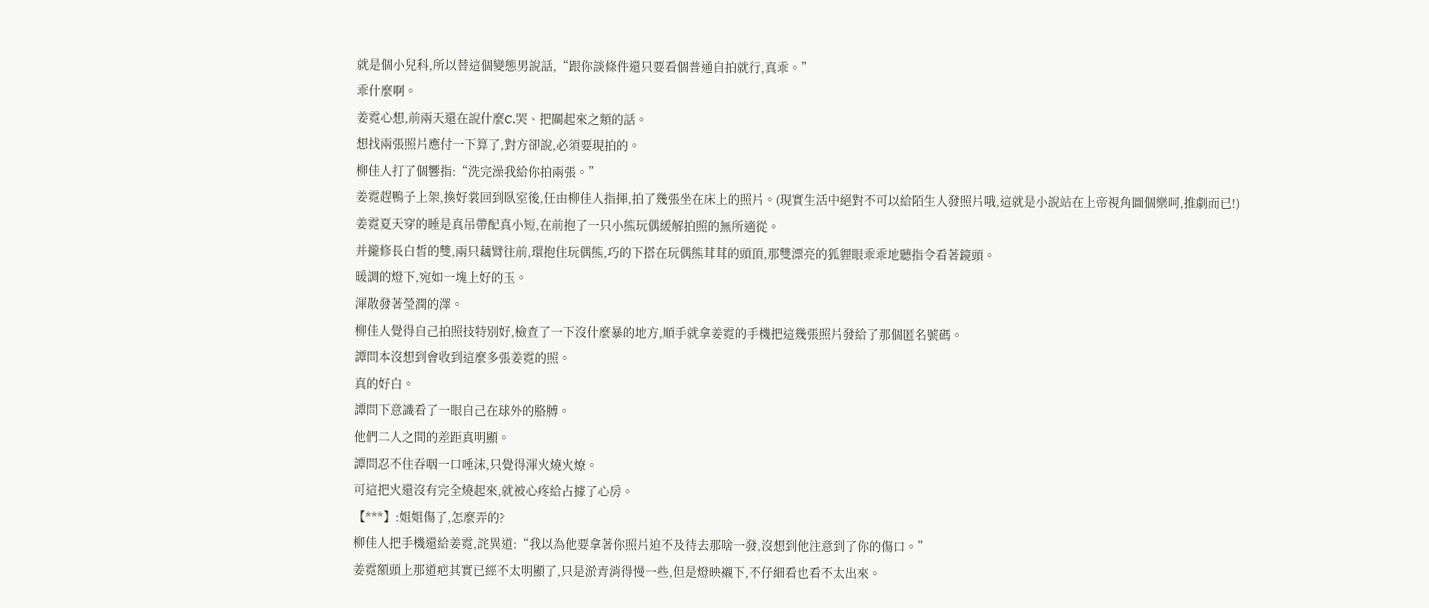就是個小兒科,所以替這個變態男說話,“跟你談條件還只要看個普通自拍就行,真乖。”
乖什麼啊。
姜霓心想,前兩天還在說什麼C.哭、把關起來之類的話。
想找兩張照片應付一下算了,對方卻說,必須要現拍的。
柳佳人打了個響指:“洗完澡我給你拍兩張。”
姜霓趕鴨子上架,換好裳回到臥室後,任由柳佳人指揮,拍了幾張坐在床上的照片。(現實生活中絕對不可以給陌生人發照片哦,這就是小說站在上帝視角圖個樂呵,推劇而已!)
姜霓夏天穿的睡是真吊帶配真小短,在前抱了一只小熊玩偶緩解拍照的無所適從。
并攏修長白皙的雙,兩只藕臂往前,環抱住玩偶熊,巧的下搭在玩偶熊茸茸的頭頂,那雙漂亮的狐貍眼乖乖地聽指令看著鏡頭。
暖調的燈下,宛如一塊上好的玉。
渾散發著瑩潤的澤。
柳佳人覺得自己拍照技特別好,檢查了一下沒什麼暴的地方,順手就拿姜霓的手機把這幾張照片發給了那個匿名號碼。
譚問本沒想到會收到這麼多張姜霓的照。
真的好白。
譚問下意識看了一眼自己在球外的胳膊。
他們二人之間的差距真明顯。
譚問忍不住吞咽一口唾沫,只覺得渾火燒火燎。
可這把火還沒有完全燒起來,就被心疼給占據了心房。
【***】:姐姐傷了,怎麼弄的?
柳佳人把手機還給姜霓,詫異道:“我以為他要拿著你照片迫不及待去那啥一發,沒想到他注意到了你的傷口。”
姜霓額頭上那道疤其實已經不太明顯了,只是淤青消得慢一些,但是燈映襯下,不仔細看也看不太出來。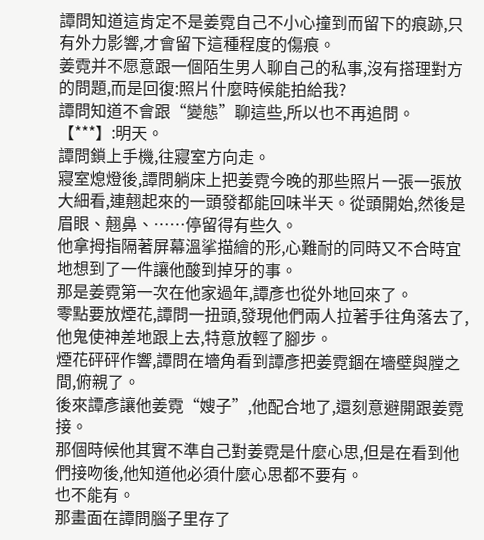譚問知道這肯定不是姜霓自己不小心撞到而留下的痕跡,只有外力影響,才會留下這種程度的傷痕。
姜霓并不愿意跟一個陌生男人聊自己的私事,沒有搭理對方的問題,而是回復:照片什麼時候能拍給我?
譚問知道不會跟“變態”聊這些,所以也不再追問。
【***】:明天。
譚問鎖上手機,往寢室方向走。
寢室熄燈後,譚問躺床上把姜霓今晚的那些照片一張一張放大細看,連翹起來的一頭發都能回味半天。從頭開始,然後是眉眼、翹鼻、……停留得有些久。
他拿拇指隔著屏幕溫挲描繪的形,心難耐的同時又不合時宜地想到了一件讓他酸到掉牙的事。
那是姜霓第一次在他家過年,譚彥也從外地回來了。
零點要放煙花,譚問一扭頭,發現他們兩人拉著手往角落去了,他鬼使神差地跟上去,特意放輕了腳步。
煙花砰砰作響,譚問在墻角看到譚彥把姜霓錮在墻壁與膛之間,俯親了。
後來譚彥讓他姜霓“嫂子”,他配合地了,還刻意避開跟姜霓接。
那個時候他其實不準自己對姜霓是什麼心思,但是在看到他們接吻後,他知道他必須什麼心思都不要有。
也不能有。
那畫面在譚問腦子里存了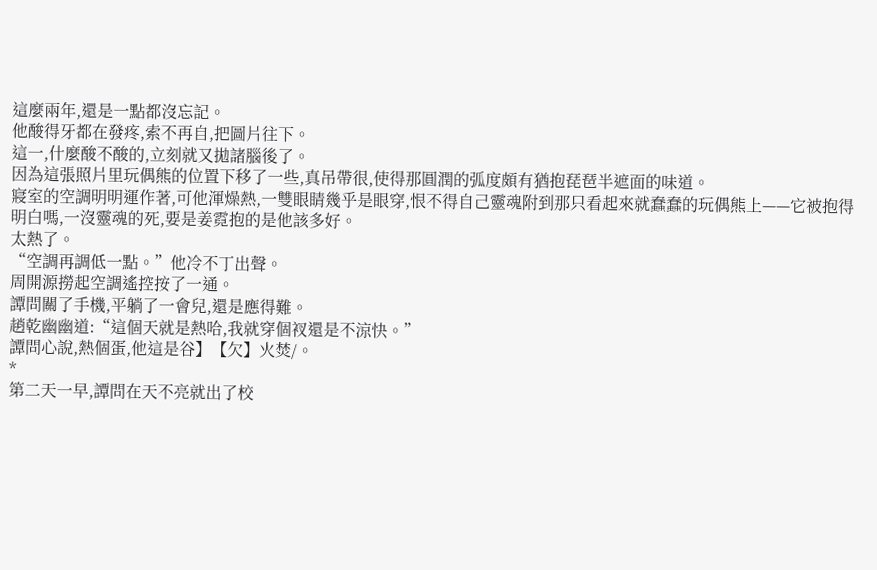這麼兩年,還是一點都沒忘記。
他酸得牙都在發疼,索不再自,把圖片往下。
這一,什麼酸不酸的,立刻就又拋諸腦後了。
因為這張照片里玩偶熊的位置下移了一些,真吊帶很,使得那圓潤的弧度頗有猶抱琵琶半遮面的味道。
寢室的空調明明運作著,可他渾燥熱,一雙眼睛幾乎是眼穿,恨不得自己靈魂附到那只看起來就蠢蠢的玩偶熊上——它被抱得明白嗎,一沒靈魂的死,要是姜霓抱的是他該多好。
太熱了。
“空調再調低一點。”他冷不丁出聲。
周開源撈起空調遙控按了一通。
譚問關了手機,平躺了一會兒,還是應得難。
趙乾幽幽道:“這個天就是熱哈,我就穿個衩還是不涼快。”
譚問心說,熱個蛋,他這是谷】【欠】火焚/。
*
第二天一早,譚問在天不亮就出了校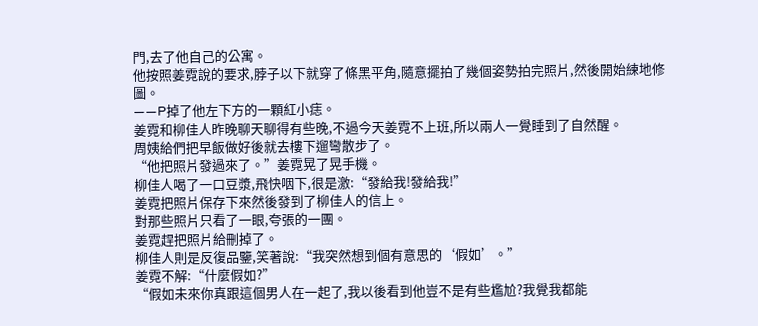門,去了他自己的公寓。
他按照姜霓說的要求,脖子以下就穿了條黑平角,隨意擺拍了幾個姿勢拍完照片,然後開始練地修圖。
——P掉了他左下方的一顆紅小痣。
姜霓和柳佳人昨晚聊天聊得有些晚,不過今天姜霓不上班,所以兩人一覺睡到了自然醒。
周姨給們把早飯做好後就去樓下遛彎散步了。
“他把照片發過來了。”姜霓晃了晃手機。
柳佳人喝了一口豆漿,飛快咽下,很是激:“發給我!發給我!”
姜霓把照片保存下來然後發到了柳佳人的信上。
對那些照片只看了一眼,夸張的一團。
姜霓趕把照片給刪掉了。
柳佳人則是反復品鑒,笑著說:“我突然想到個有意思的‘假如’。”
姜霓不解:“什麼假如?”
“假如未來你真跟這個男人在一起了,我以後看到他豈不是有些尷尬?我覺我都能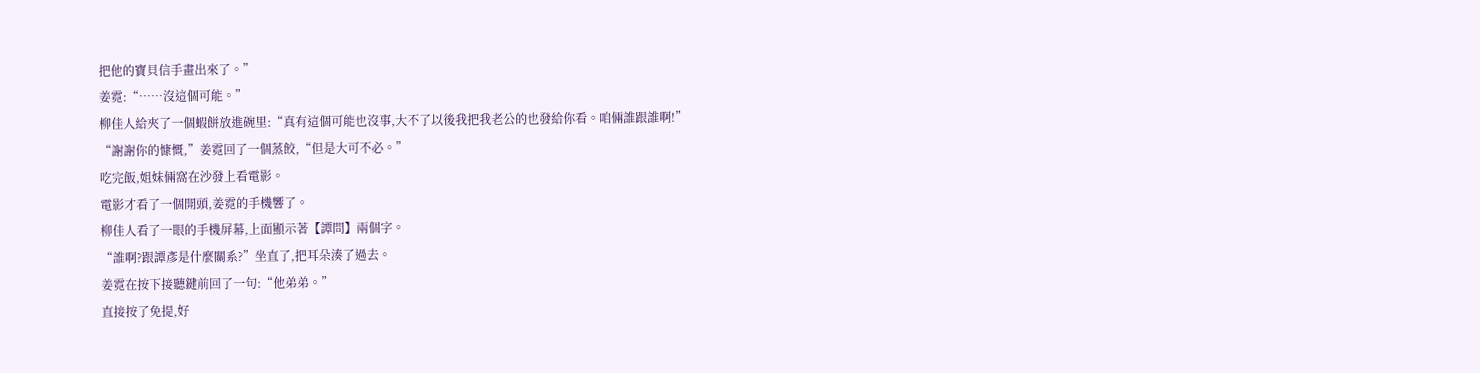把他的寶貝信手畫出來了。”
姜霓:“……沒這個可能。”
柳佳人給夾了一個蝦餅放進碗里:“真有這個可能也沒事,大不了以後我把我老公的也發給你看。咱倆誰跟誰啊!”
“謝謝你的慷慨,”姜霓回了一個蒸餃,“但是大可不必。”
吃完飯,姐妹倆窩在沙發上看電影。
電影才看了一個開頭,姜霓的手機響了。
柳佳人看了一眼的手機屏幕,上面顯示著【譚問】兩個字。
“誰啊?跟譚彥是什麼關系?”坐直了,把耳朵湊了過去。
姜霓在按下接聽鍵前回了一句:“他弟弟。”
直接按了免提,好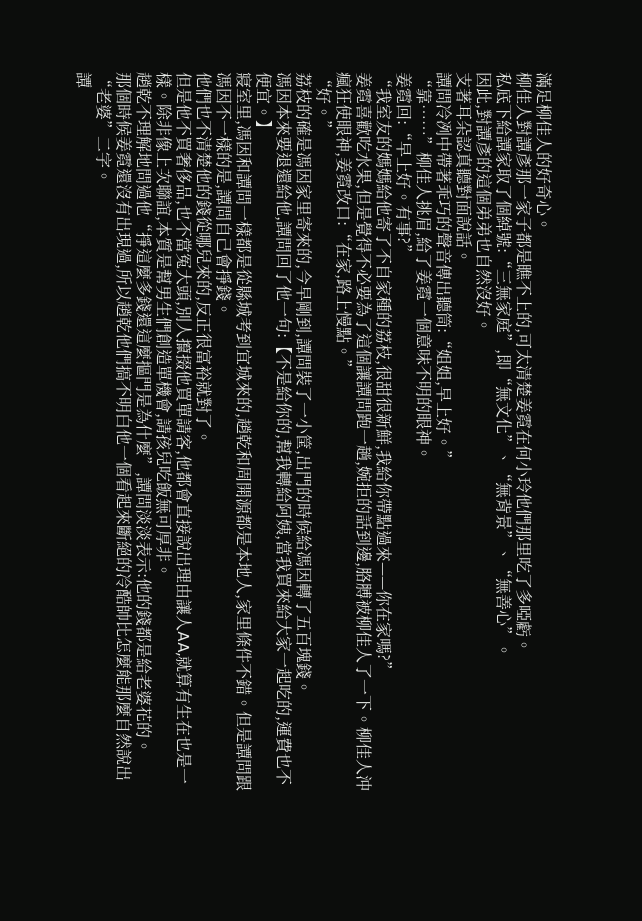滿足柳佳人的好奇心。
柳佳人對譚彥那一家子都是瞧不上的,可太清楚姜霓在何小玲他們那里吃了多啞虧。
私底下給譚家取了個綽號:“三無家庭”,即“無文化”、“無背景”、“無善心”。
因此,對譚彥的這個弟弟也自然沒好。
支著耳朵認真聽對面說話。
譚問冷冽中帶著乖巧的聲音傳出聽筒:“姐姐,早上好。”
“靠……”柳佳人挑眉,給了姜霓一個意味不明的眼神。
姜霓回:“早上好。有事?”
“我室友的媽媽給他寄了不自家種的荔枝,很甜很新鮮,我給你帶點過來——你在家嗎?”
姜霓喜歡吃水果,但是覺得不必要為了這個讓譚問跑一趟,婉拒的話到邊,胳膊被柳佳人了一下。柳佳人沖瘋狂使眼神,姜霓改口:“在家,路上慢點。”
“好。”
荔枝的確是馮因家里寄來的,今早剛到,譚問裝了一小筐,出門的時候給馮因轉了五百塊錢。
馮因本來要退還給他,譚問回了他一句:【不是給你的,幫我轉給阿姨,當我買來給大家一起吃的,運費也不便宜。】
寢室里,馮因和譚問一樣都是從縣城考到宜城來的,趙乾和周開源都是本地人,家里條件不錯。但是譚問跟馮因不一樣的是,譚問自己會掙錢。
他們也不清楚他的錢從哪兒來的,反正很富裕就對了。
但是他不買奢侈品,也不當冤大頭,別人攛掇他買單請客,他都會直接說出理由讓人AA,就算有生在也是一樣。除非像上次聯誼,本質是幫男生們創造單機會,請孩兒吃飯無可厚非。
趙乾不理解地問過他“掙這麼多錢還這麼摳門是為什麼”,譚問淡淡表示:他的錢都是給老婆花的。
那個時候姜霓還沒有出現過,所以趙乾他們搞不明白他一個看起來斷絕的冷酷帥比怎麼能那麼自然說出“老婆”二字。
譚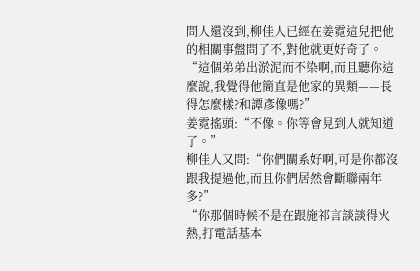問人還沒到,柳佳人已經在姜霓這兒把他的相關事盤問了不,對他就更好奇了。
“這個弟弟出淤泥而不染啊,而且聽你這麼說,我覺得他簡直是他家的異類——長得怎麼樣?和譚彥像嗎?”
姜霓搖頭:“不像。你等會見到人就知道了。”
柳佳人又問:“你們關系好啊,可是你都沒跟我提過他,而且你們居然會斷聯兩年多?”
“你那個時候不是在跟施祁言談談得火熱,打電話基本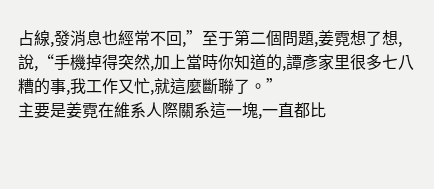占線,發消息也經常不回,”至于第二個問題,姜霓想了想,說,“手機掉得突然,加上當時你知道的,譚彥家里很多七八糟的事,我工作又忙,就這麼斷聯了。”
主要是姜霓在維系人際關系這一塊,一直都比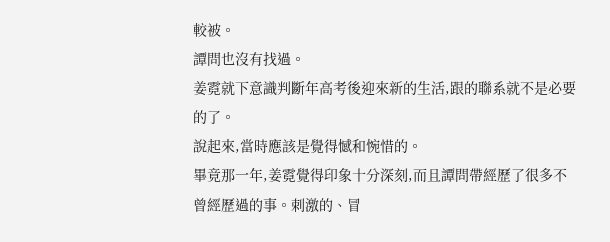較被。
譚問也沒有找過。
姜霓就下意識判斷年高考後迎來新的生活,跟的聯系就不是必要的了。
說起來,當時應該是覺得憾和惋惜的。
畢竟那一年,姜霓覺得印象十分深刻,而且譚問帶經歷了很多不曾經歷過的事。刺激的、冒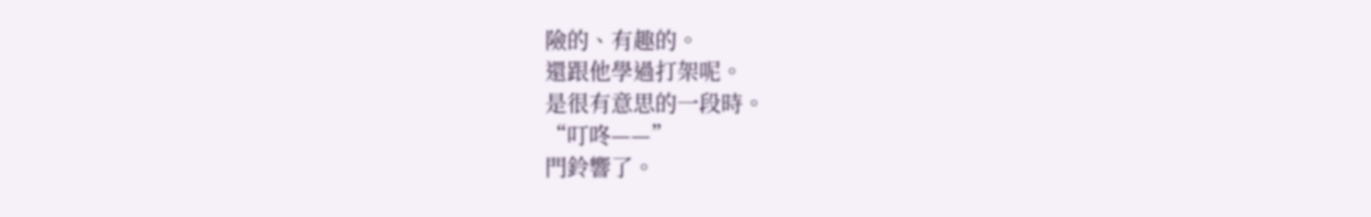險的、有趣的。
還跟他學過打架呢。
是很有意思的一段時。
“叮咚——”
門鈴響了。